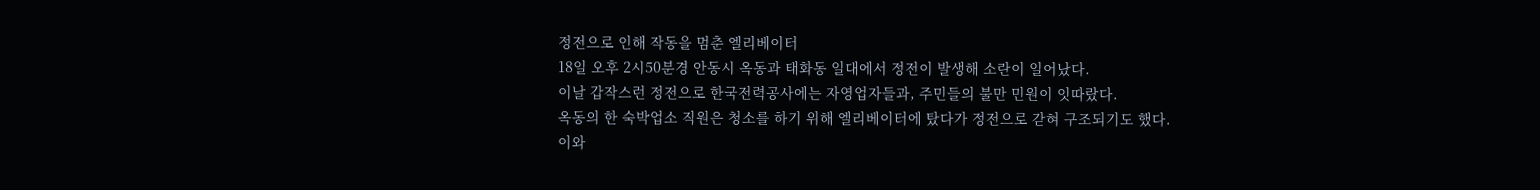정전으로 인해 작동을 멈춘 엘리베이터
18일 오후 2시50분경 안동시 옥동과 태화동 일대에서 정전이 발생해 소란이 일어났다.
이날 갑작스런 정전으로 한국전력공사에는 자영업자들과, 주민들의 불만 민원이 잇따랐다.
옥동의 한 숙박업소 직원은 청소를 하기 위해 엘리베이터에 탔다가 정전으로 갇혀 구조되기도 했다.
이와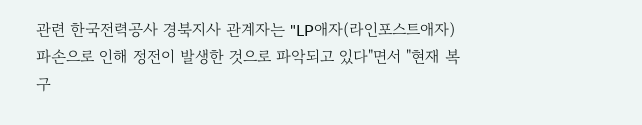관련 한국전력공사 경북지사 관계자는 "LP애자(라인포스트애자) 파손으로 인해 정전이 발생한 것으로 파악되고 있다"면서 "현재 복구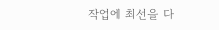작업에 최선을 다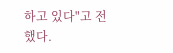하고 있다"고 전했다.